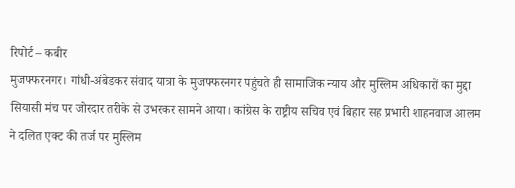रिपोर्ट – कबीर
मुजफ्फरनगर। गांधी-अंबेडकर संवाद यात्रा के मुजफ्फरनगर पहुंचते ही सामाजिक न्याय और मुस्लिम अधिकारों का मुद्दा सियासी मंच पर जोरदार तरीके से उभरकर सामने आया। कांग्रेस के राष्ट्रीय सचिव एवं बिहार सह प्रभारी शाहनवाज आलम ने दलित एक्ट की तर्ज पर मुस्लिम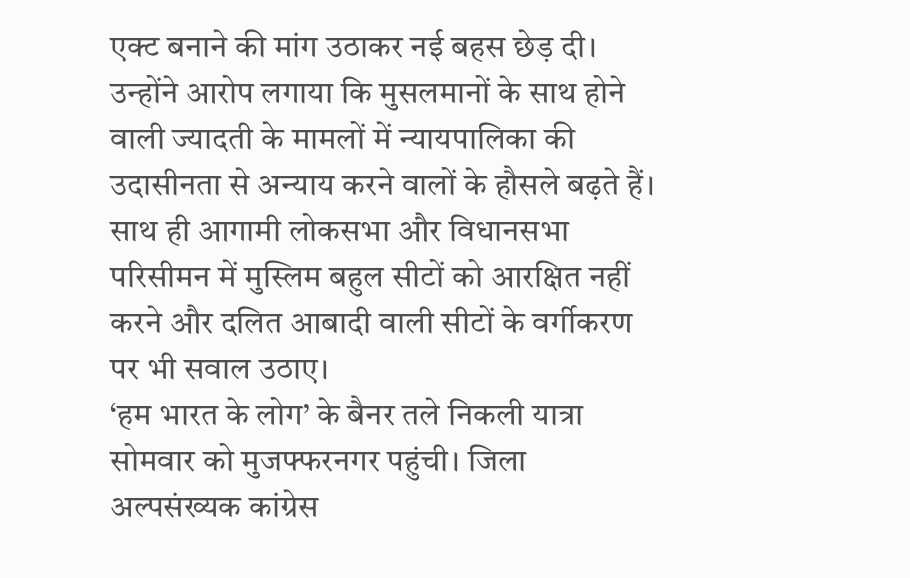एक्ट बनाने की मांग उठाकर नई बहस छेड़ दी। उन्होंने आरोप लगाया कि मुसलमानों के साथ होने वाली ज्यादती के मामलों में न्यायपालिका की उदासीनता से अन्याय करने वालों के हौसले बढ़ते हैं। साथ ही आगामी लोकसभा और विधानसभा परिसीमन में मुस्लिम बहुल सीटों को आरक्षित नहीं करने और दलित आबादी वाली सीटों के वर्गीकरण पर भी सवाल उठाए।
‘हम भारत के लोग’ के बैनर तले निकली यात्रा सोमवार को मुजफ्फरनगर पहुंची। जिला अल्पसंख्यक कांग्रेस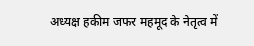अध्यक्ष हकीम जफर महमूद के नेतृत्व में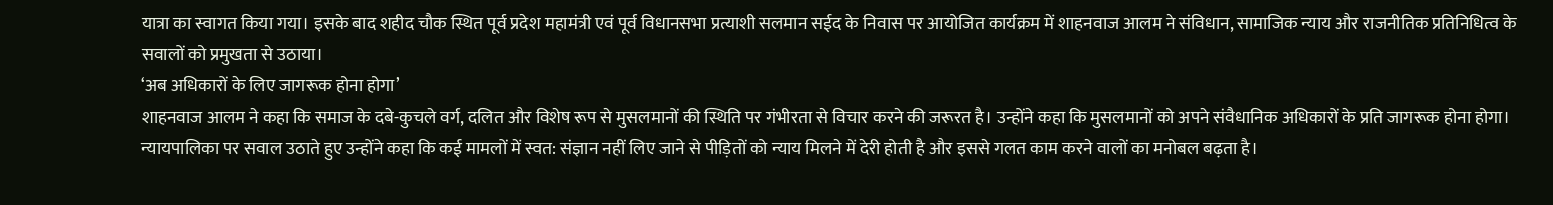यात्रा का स्वागत किया गया। इसके बाद शहीद चौक स्थित पूर्व प्रदेश महामंत्री एवं पूर्व विधानसभा प्रत्याशी सलमान सईद के निवास पर आयोजित कार्यक्रम में शाहनवाज आलम ने संविधान, सामाजिक न्याय और राजनीतिक प्रतिनिधित्व के सवालों को प्रमुखता से उठाया।
‘अब अधिकारों के लिए जागरूक होना होगा’
शाहनवाज आलम ने कहा कि समाज के दबे-कुचले वर्ग, दलित और विशेष रूप से मुसलमानों की स्थिति पर गंभीरता से विचार करने की जरूरत है। उन्होंने कहा कि मुसलमानों को अपने संवैधानिक अधिकारों के प्रति जागरूक होना होगा। न्यायपालिका पर सवाल उठाते हुए उन्होंने कहा कि कई मामलों में स्वत: संज्ञान नहीं लिए जाने से पीड़ितों को न्याय मिलने में देरी होती है और इससे गलत काम करने वालों का मनोबल बढ़ता है।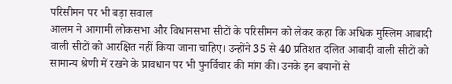परिसीमन पर भी बड़ा सवाल
आलम ने आगामी लोकसभा और विधानसभा सीटों के परिसीमन को लेकर कहा कि अधिक मुस्लिम आबादी वाली सीटों को आरक्षित नहीं किया जाना चाहिए। उन्होंने 35 से 40 प्रतिशत दलित आबादी वाली सीटों को सामान्य श्रेणी में रखने के प्रावधान पर भी पुनर्विचार की मांग की। उनके इन बयानों से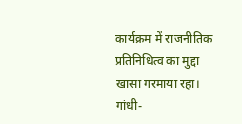कार्यक्रम में राजनीतिक प्रतिनिधित्व का मुद्दा खासा गरमाया रहा।
गांधी-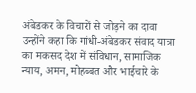अंबेडकर के विचारों से जोड़ने का दावा
उन्होंने कहा कि गांधी-अंबेडकर संवाद यात्रा का मकसद देश में संविधान, सामाजिक न्याय, अमन, मोहब्बत और भाईचारे के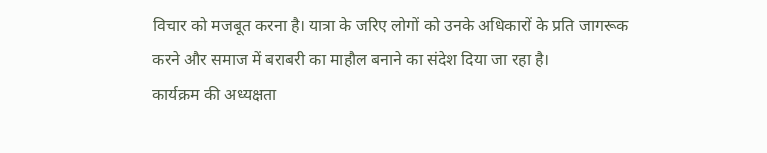विचार को मजबूत करना है। यात्रा के जरिए लोगों को उनके अधिकारों के प्रति जागरूक करने और समाज में बराबरी का माहौल बनाने का संदेश दिया जा रहा है।
कार्यक्रम की अध्यक्षता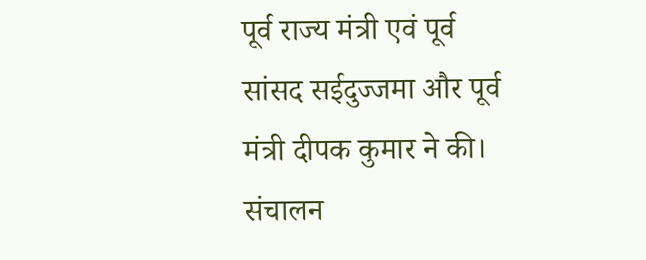पूर्व राज्य मंत्री एवं पूर्व सांसद सईदुज्जमा और पूर्व मंत्री दीपक कुमार ने की। संचालन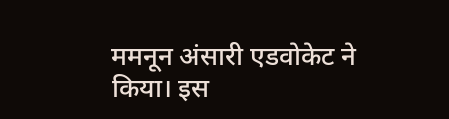ममनून अंसारी एडवोकेट ने किया। इस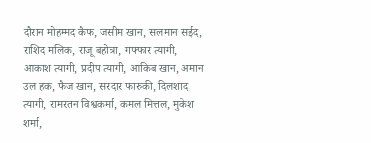दौरान मोहम्मद कैफ, जसीम खान, सलमान सईद, राशिद मलिक, राजू बहोत्रा, गफ्फार त्यागी, आकाश त्यागी, प्रदीप त्यागी, आकिब खान, अमान उल हक, फैज खान, सरदार फारुकी, दिलशाद त्यागी, रामरतन विश्वकर्मा, कमल मित्तल, मुकेश शर्मा,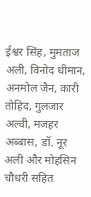ईश्वर सिंह, मुमताज अली, विनोद धीमान, अनमोल जैन, कारी तोहिद, गुलजार अल्वी, मजहर अब्बास, डॉ. नूर अली और मोहसिन चौधरी सहित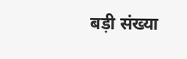बड़ी संख्या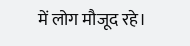में लोग मौजूद रहे।